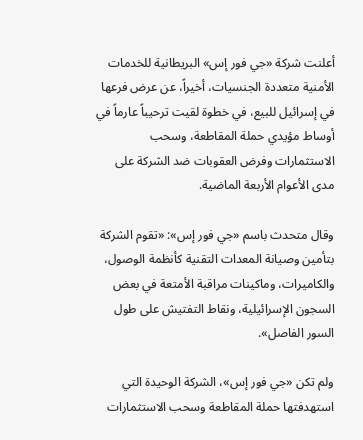أعلنت شركة «جي فور إس» البريطانية للخدمات الأمنية متعددة الجنسيات، أخيراً، عن عرض فرعها في إسرائيل للبيع، في خطوة لقيت ترحيباً عارماً في أوساط مؤيدي حملة المقاطعة، وسحب الاستثمارات وفرض العقوبات ضد الشركة على مدى الأعوام الأربعة الماضية.

وقال متحدث باسم «جي فور إس»: «تقوم الشركة بتأمين وصيانة المعدات التقنية كأنظمة الوصول، والكاميرات، وماكينات مراقبة الأمتعة في بعض السجون الإسرائيلية، ونقاط التفتيش على طول السور الفاصل».

ولم تكن «جي فور إس»، الشركة الوحيدة التي استهدفتها حملة المقاطعة وسحب الاستثمارات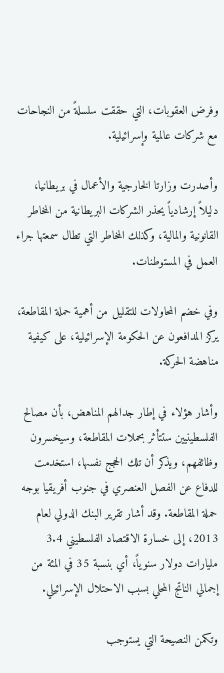وفرض العقوبات، التي حققت سلسلةً من النجاحات مع شركات عالمية وإسرائيلية.

وأصدرت وزارتا الخارجية والأعمال في بريطانيا، دليلاً إرشادياً يحذر الشركات البريطانية من المخاطر القانونية والمالية، وكذلك المخاطر التي تطال سمعتها جراء العمل في المستوطنات.

وفي خضم المحاولات للتقليل من أهمية حملة المقاطعة، يركز المدافعون عن الحكومة الإسرائيلية، على كيفية مناهضة الحركة.

وأشار هؤلاء في إطار جدالهم المناهض، بأن مصالح الفلسطينيين ستتأثر بحملات المقاطعة، وسيخسرون وظائفهم، ويذكر أن تلك الحجج نفسها، استخدمت للدفاع عن الفصل العنصري في جنوب أفريقيا بوجه حملة المقاطعة. وقد أشار تقرير البنك الدولي لعام 2013، إلى خسارة الاقتصاد الفلسطيني 3.4 مليارات دولار سنوياً، أي بنسبة 35 في المئة من إجمالي الناتج المحلي بسبب الاحتلال الإسرائيلي.

وتكمن النصيحة التي يستوجب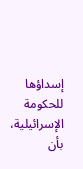إسداؤها للحكومة الإسرائيلية، بأن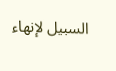السبيل لإنهاء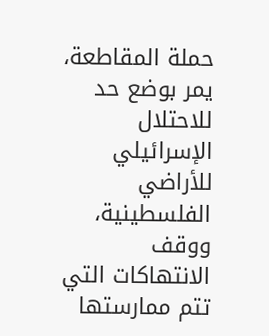حملة المقاطعة، يمر بوضع حد للاحتلال الإسرائيلي للأراضي الفلسطينية، ووقف الانتهاكات التي تتم ممارستها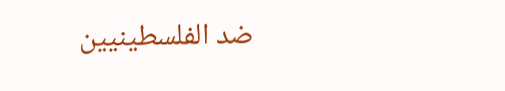ضد الفلسطينيين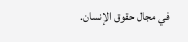في مجال حقوق الإنسان.